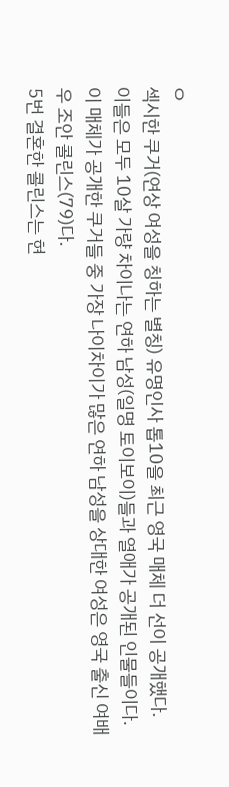ㅇ
섹시한 쿠거(연상 여성을 칭하는 별칭) 유명인사 톱10을 최근 영국 매체 더 선이 공개했다.
이들은 모두 10살 가량 차이나는 연하 남성(일명 토이보이)들과 열애가 공개된 인물들이다.
이 매체가 공개한 쿠거들 중 가장 나이차이가 많은 연하 남성을 상대한 여성은 영국 출신 여배우 조안 콜린스(79)다.
5번 결혼한 콜린스는 현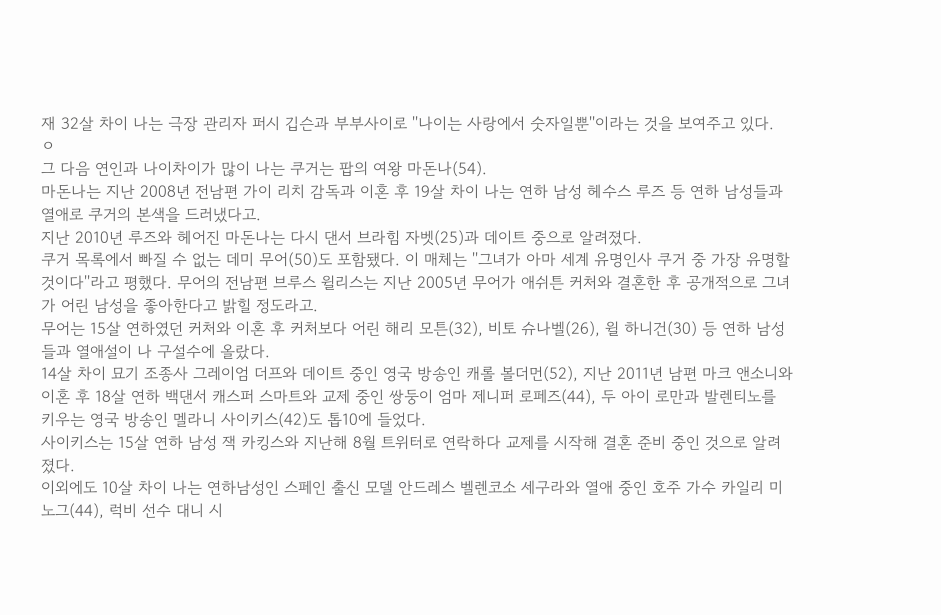재 32살 차이 나는 극장 관리자 퍼시 깁슨과 부부사이로 ''나이는 사랑에서 숫자일뿐''이라는 것을 보여주고 있다.
ㅇ
그 다음 연인과 나이차이가 많이 나는 쿠거는 팝의 여왕 마돈나(54).
마돈나는 지난 2008년 전남편 가이 리치 감독과 이혼 후 19살 차이 나는 연하 남성 헤수스 루즈 등 연하 남성들과 열애로 쿠거의 본색을 드러냈다고.
지난 2010년 루즈와 헤어진 마돈나는 다시 댄서 브라힘 자벳(25)과 데이트 중으로 알려졌다.
쿠거 목록에서 빠질 수 없는 데미 무어(50)도 포함됐다. 이 매체는 ''그녀가 아마 세계 유명인사 쿠거 중 가장 유명할 것이다''라고 평했다. 무어의 전남편 브루스 윌리스는 지난 2005년 무어가 애쉬튼 커처와 결혼한 후 공개적으로 그녀가 어린 남성을 좋아한다고 밝힐 정도라고.
무어는 15살 연하였던 커처와 이혼 후 커처보다 어린 해리 모튼(32), 비토 슈나벨(26), 윌 하니건(30) 등 연하 남성들과 열애설이 나 구설수에 올랐다.
14살 차이 묘기 조종사 그레이엄 더프와 데이트 중인 영국 방송인 캐롤 볼더먼(52), 지난 2011년 남편 마크 앤소니와 이혼 후 18살 연하 백댄서 캐스퍼 스마트와 교제 중인 쌍둥이 엄마 제니퍼 로페즈(44), 두 아이 로만과 발렌티노를 키우는 영국 방송인 멜라니 사이키스(42)도 톱10에 들었다.
사이키스는 15살 연하 남성 잭 카킹스와 지난해 8월 트위터로 연락하다 교제를 시작해 결혼 준비 중인 것으로 알려졌다.
이외에도 10살 차이 나는 연하남성인 스페인 출신 모델 안드레스 벨렌코소 세구라와 열애 중인 호주 가수 카일리 미노그(44), 럭비 선수 대니 시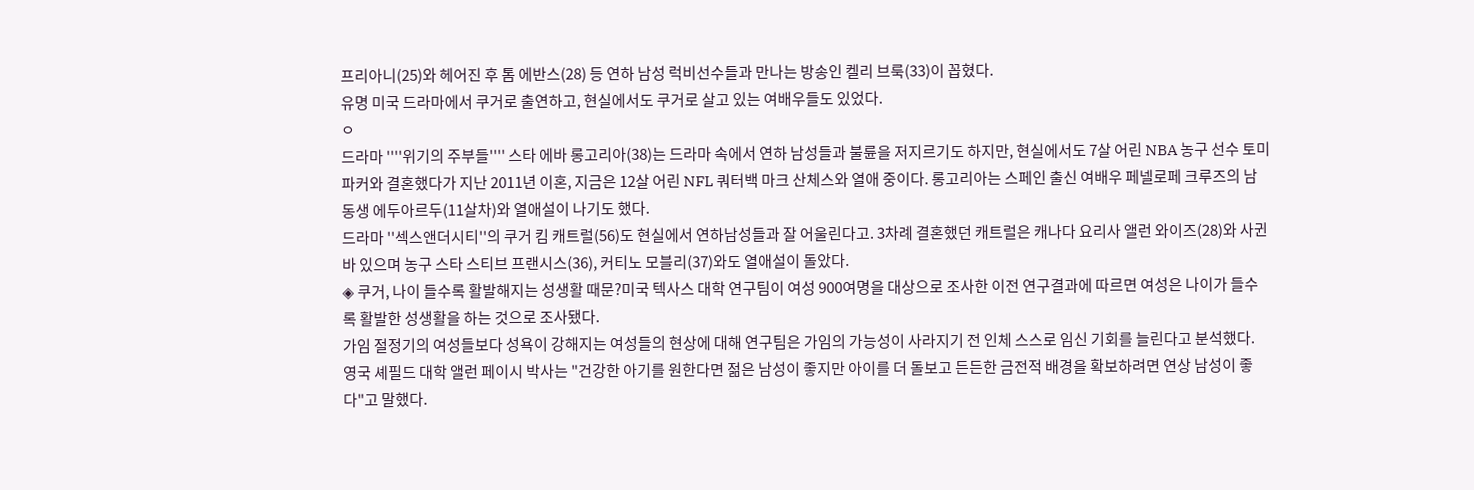프리아니(25)와 헤어진 후 톰 에반스(28) 등 연하 남성 럭비선수들과 만나는 방송인 켈리 브룩(33)이 꼽혔다.
유명 미국 드라마에서 쿠거로 출연하고, 현실에서도 쿠거로 살고 있는 여배우들도 있었다.
ㅇ
드라마 ''''위기의 주부들'''' 스타 에바 롱고리아(38)는 드라마 속에서 연하 남성들과 불륜을 저지르기도 하지만, 현실에서도 7살 어린 NBA 농구 선수 토미 파커와 결혼했다가 지난 2011년 이혼, 지금은 12살 어린 NFL 쿼터백 마크 산체스와 열애 중이다. 롱고리아는 스페인 출신 여배우 페넬로페 크루즈의 남동생 에두아르두(11살차)와 열애설이 나기도 했다.
드라마 ''섹스앤더시티''의 쿠거 킴 캐트럴(56)도 현실에서 연하남성들과 잘 어울린다고. 3차례 결혼했던 캐트럴은 캐나다 요리사 앨런 와이즈(28)와 사귄 바 있으며 농구 스타 스티브 프랜시스(36), 커티노 모블리(37)와도 열애설이 돌았다.
◈ 쿠거, 나이 들수록 활발해지는 성생활 때문?미국 텍사스 대학 연구팀이 여성 900여명을 대상으로 조사한 이전 연구결과에 따르면 여성은 나이가 들수록 활발한 성생활을 하는 것으로 조사됐다.
가임 절정기의 여성들보다 성욕이 강해지는 여성들의 현상에 대해 연구팀은 가임의 가능성이 사라지기 전 인체 스스로 임신 기회를 늘린다고 분석했다.
영국 셰필드 대학 앨런 페이시 박사는 "건강한 아기를 원한다면 젊은 남성이 좋지만 아이를 더 돌보고 든든한 금전적 배경을 확보하려면 연상 남성이 좋다"고 말했다.